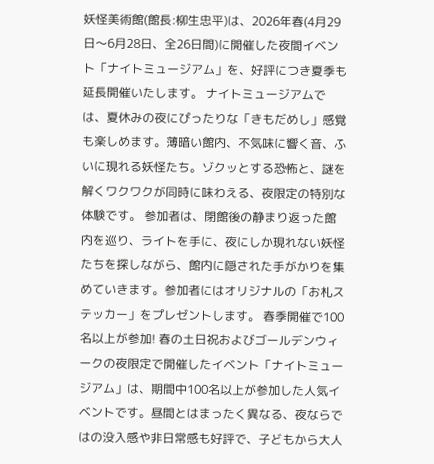妖怪美術館(館長:柳生忠平)は、2026年春(4月29日〜6月28日、全26日間)に開催した夜間イベント「ナイトミュージアム」を、好評につき夏季も延長開催いたします。 ナイトミュージアムでは、夏休みの夜にぴったりな「きもだめし」感覚も楽しめます。薄暗い館内、不気味に響く音、ふいに現れる妖怪たち。ゾクッとする恐怖と、謎を解くワクワクが同時に味わえる、夜限定の特別な体験です。 参加者は、閉館後の静まり返った館内を巡り、ライトを手に、夜にしか現れない妖怪たちを探しながら、館内に隠された手がかりを集めていきます。参加者にはオリジナルの「お札ステッカー」をプレゼントします。 春季開催で100名以上が参加! 春の土日祝およびゴールデンウィークの夜限定で開催したイベント「ナイトミュージアム」は、期間中100名以上が参加した人気イベントです。昼間とはまったく異なる、夜ならではの没入感や非日常感も好評で、子どもから大人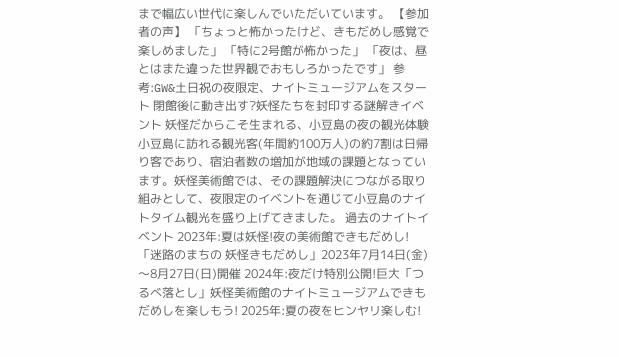まで幅広い世代に楽しんでいただいています。 【参加者の声】 「ちょっと怖かったけど、きもだめし感覚で楽しめました」 「特に2号館が怖かった」 「夜は、昼とはまた違った世界観でおもしろかったです」 参考:GW&土日祝の夜限定、ナイトミュージアムをスタート 閉館後に動き出す?妖怪たちを封印する謎解きイベント 妖怪だからこそ生まれる、小豆島の夜の観光体験 小豆島に訪れる観光客(年間約100万人)の約7割は日帰り客であり、宿泊者数の増加が地域の課題となっています。妖怪美術館では、その課題解決につながる取り組みとして、夜限定のイベントを通じて小豆島のナイトタイム観光を盛り上げてきました。 過去のナイトイベント 2023年:夏は妖怪!夜の美術館できもだめし!「迷路のまちの 妖怪きもだめし」2023年7月14日(金)〜8月27日(日)開催 2024年:夜だけ特別公開!巨大「つるべ落とし」妖怪美術館のナイトミュージアムできもだめしを楽しもう! 2025年:夏の夜をヒンヤリ楽しむ!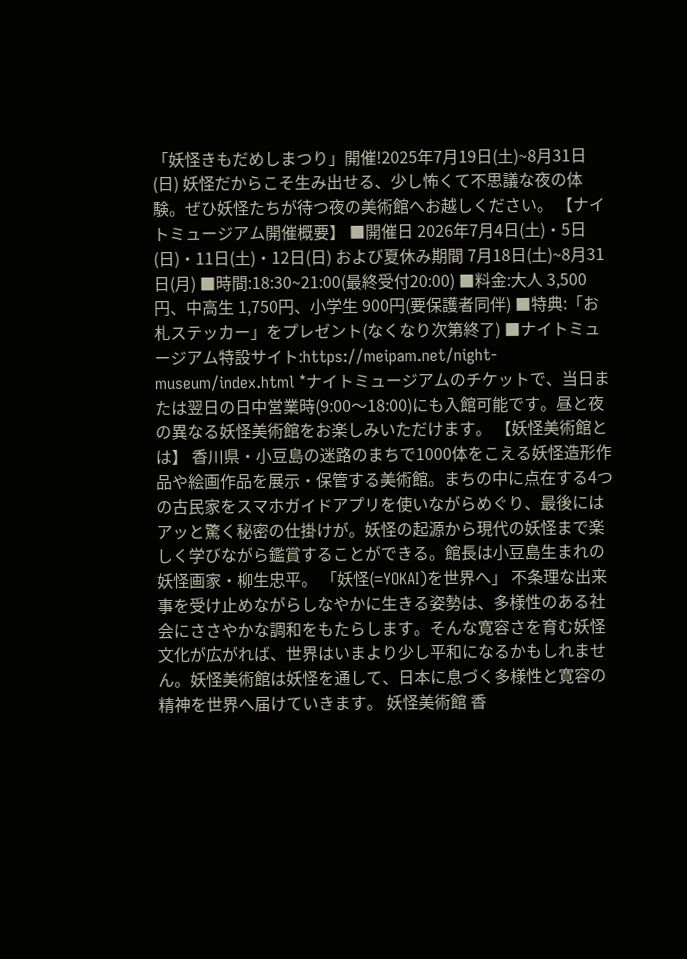「妖怪きもだめしまつり」開催!2025年7月19日(土)~8月31日(日) 妖怪だからこそ生み出せる、少し怖くて不思議な夜の体験。ぜひ妖怪たちが待つ夜の美術館へお越しください。 【ナイトミュージアム開催概要】 ■開催日 2026年7月4日(土)・5日(日)・11日(土)・12日(日) および夏休み期間 7月18日(土)~8月31日(月) ■時間:18:30~21:00(最終受付20:00) ■料金:大人 3,500円、中高生 1,750円、小学生 900円(要保護者同伴) ■特典:「お札ステッカー」をプレゼント(なくなり次第終了) ■ナイトミュージアム特設サイト:https://meipam.net/night-museum/index.html *ナイトミュージアムのチケットで、当日または翌日の日中営業時(9:00〜18:00)にも入館可能です。昼と夜の異なる妖怪美術館をお楽しみいただけます。 【妖怪美術館とは】 香川県・小豆島の迷路のまちで1000体をこえる妖怪造形作品や絵画作品を展示・保管する美術館。まちの中に点在する4つの古民家をスマホガイドアプリを使いながらめぐり、最後にはアッと驚く秘密の仕掛けが。妖怪の起源から現代の妖怪まで楽しく学びながら鑑賞することができる。館長は小豆島生まれの妖怪画家・柳生忠平。 「妖怪(=YOKAI)を世界へ」 不条理な出来事を受け止めながらしなやかに生きる姿勢は、多様性のある社会にささやかな調和をもたらします。そんな寛容さを育む妖怪文化が広がれば、世界はいまより少し平和になるかもしれません。妖怪美術館は妖怪を通して、日本に息づく多様性と寛容の精神を世界へ届けていきます。 妖怪美術館 香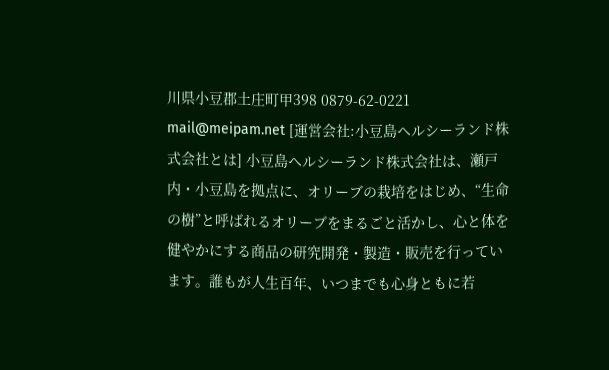川県小豆郡土庄町甲398 0879-62-0221 mail@meipam.net [運営会社:小豆島ヘルシーランド株式会社とは] 小豆島ヘルシーランド株式会社は、瀬戸内・小豆島を拠点に、オリーブの栽培をはじめ、“生命の樹”と呼ばれるオリーブをまるごと活かし、心と体を健やかにする商品の研究開発・製造・販売を行っています。誰もが人生百年、いつまでも心身ともに若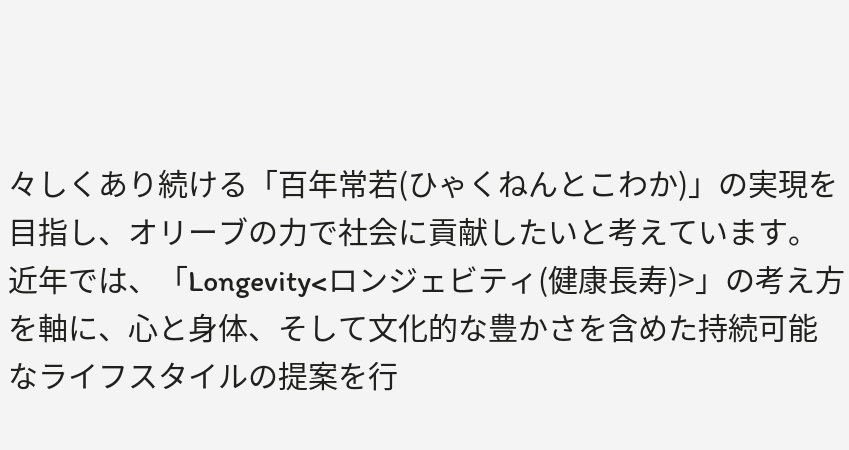々しくあり続ける「百年常若(ひゃくねんとこわか)」の実現を目指し、オリーブの力で社会に貢献したいと考えています。近年では、「Longevity<ロンジェビティ(健康長寿)>」の考え方を軸に、心と身体、そして文化的な豊かさを含めた持続可能なライフスタイルの提案を行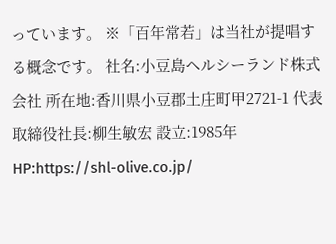っています。 ※「百年常若」は当社が提唱する概念です。 社名:小豆島ヘルシーランド株式会社 所在地:香川県小豆郡土庄町甲2721-1 代表取締役社長:柳生敏宏 設立:1985年 HP:https://shl-olive.co.jp/